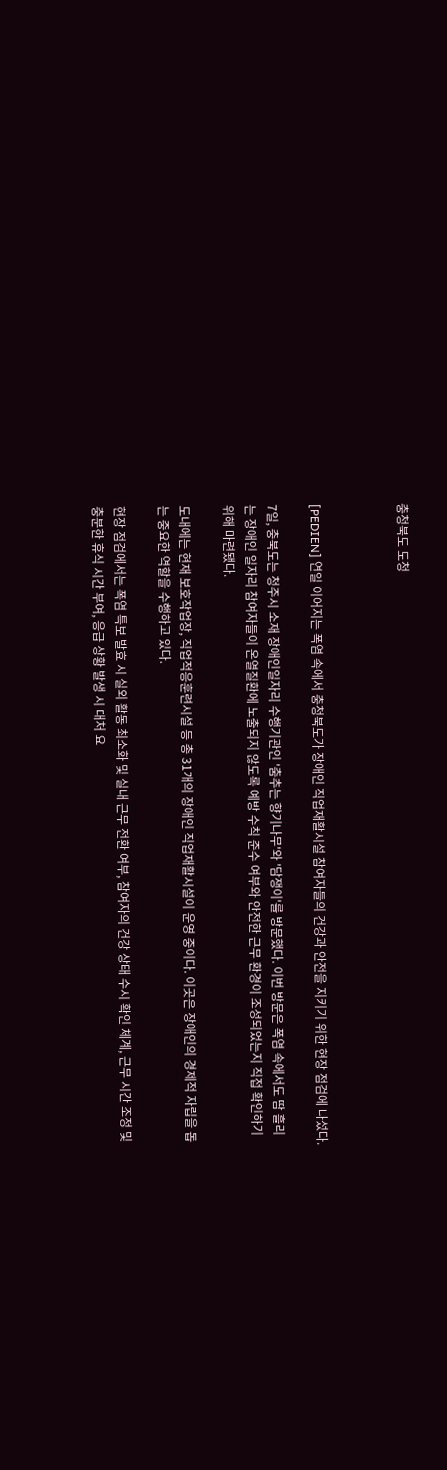충청북도 도청



[PEDIEN] 연일 이어지는 폭염 속에서 충청북도가 장애인 직업재활시설 참여자들의 건강과 안전을 지키기 위한 현장 점검에 나섰다.

7일, 충북도는 청주시 소재 장애인일자리 수행기관인 '춤추는 향기나무'와 '담쟁이'를 방문했다. 이번 방문은 폭염 속에서도 땀 흘리는 장애인 일자리 참여자들이 온열질환에 노출되지 않도록 예방 수칙 준수 여부와 안전한 근무 환경이 조성되었는지 직접 확인하기 위해 마련됐다.

도내에는 현재 보호작업장, 직업적응훈련시설 등 총 31개의 장애인 직업재활시설이 운영 중이다. 이곳은 장애인의 경제적 자립을 돕는 중요한 역할을 수행하고 있다.

현장 점검에서는 폭염 특보 발효 시 실외 활동 최소화 및 실내 근무 전환 여부, 참여자의 건강 상태 수시 확인 체계, 근무 시간 조정 및 충분한 휴식 시간 부여, 응급 상황 발생 시 대처 요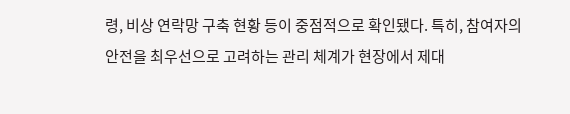령, 비상 연락망 구축 현황 등이 중점적으로 확인됐다. 특히, 참여자의 안전을 최우선으로 고려하는 관리 체계가 현장에서 제대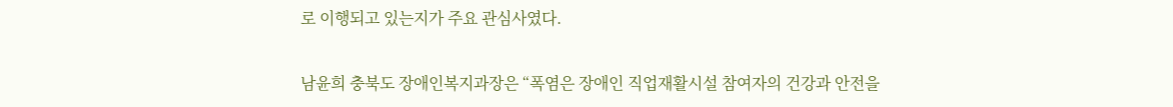로 이행되고 있는지가 주요 관심사였다.

남윤희 충북도 장애인복지과장은 “폭염은 장애인 직업재활시설 참여자의 건강과 안전을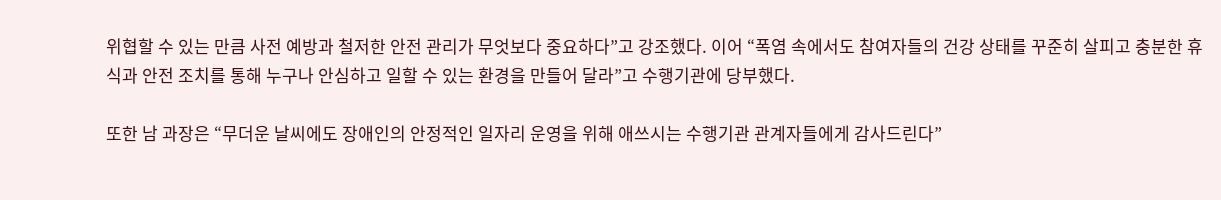위협할 수 있는 만큼 사전 예방과 철저한 안전 관리가 무엇보다 중요하다”고 강조했다. 이어 “폭염 속에서도 참여자들의 건강 상태를 꾸준히 살피고 충분한 휴식과 안전 조치를 통해 누구나 안심하고 일할 수 있는 환경을 만들어 달라”고 수행기관에 당부했다.

또한 남 과장은 “무더운 날씨에도 장애인의 안정적인 일자리 운영을 위해 애쓰시는 수행기관 관계자들에게 감사드린다”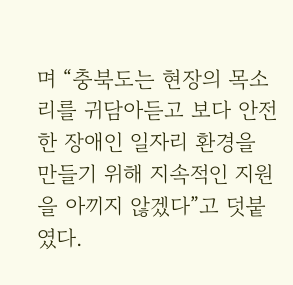며 “충북도는 현장의 목소리를 귀담아듣고 보다 안전한 장애인 일자리 환경을 만들기 위해 지속적인 지원을 아끼지 않겠다”고 덧붙였다.